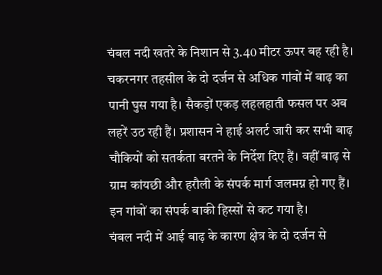चंबल नदी खतरे के निशान से 3.40 मीटर ऊपर बह रही है। चकरनगर तहसील के दो दर्जन से अधिक गांवों में बाढ़ का पानी घुस गया है। सैकड़ों एकड़ लहलहाती फसल पर अब लहरें उठ रही हैं। प्रशासन ने हाई अलर्ट जारी कर सभी बाढ़ चौकियों को सतर्कता बरतने के निर्देश दिए हैं। वहीं बाढ़ से ग्राम कांयछी और हरौली के संपर्क मार्ग जलमग्न हो गए हैं। इन गांवों का संपर्क बाकी हिस्सों से कट गया है।
चंबल नदी में आई बाढ़ के कारण क्षेत्र के दो दर्जन से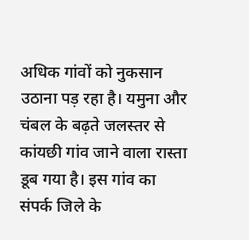अधिक गांवों को नुकसान उठाना पड़ रहा है। यमुना और चंबल के बढ़ते जलस्तर से कांयछी गांव जाने वाला रास्ता डूब गया है। इस गांव का संपर्क जिले के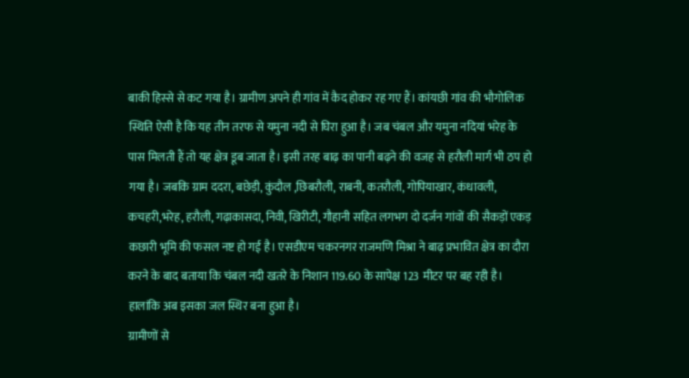बाकी हिस्से से कट गया है। ग्रामीण अपने ही गांव में कैद होकर रह गए हैं। कांयछी गांव की भौगोलिक स्थिति ऐसी है कि यह तीन तरफ से यमुना नदी से घिरा हुआ है। जब चंबल और यमुना नदियां भरेह के पास मिलती हैं तो यह क्षेत्र डूब जाता है। इसी तरह बाढ़ का पानी बढ़ने की वजह से हरौली मार्ग भी ठप हो गया है। जबकि ग्राम ददरा, बछेड़ी, कुंदौल ,छिबरौली, राबनी, कतरौली, गोपियाखार, कंधावली, कचहरी,भरेह, हरौली, गढ़ाकासदा, निवी, खिरीटी, गौहानी सहित लगभग दो दर्जन गांवों की सैकड़ों एकड़ कछारी भूमि की फसल नष्ट हो गई है। एसडीएम चकरनगर राजमणि मिश्रा ने बाढ़ प्रभावित क्षेत्र का दौरा करने के बाद बताया कि चंबल नदी खतरे के निशान 119.60 के सापेक्ष 123 मीटर पर बह रही है। हालांकि अब इसका जल स्थिर बना हुआ है।
ग्रामीणों से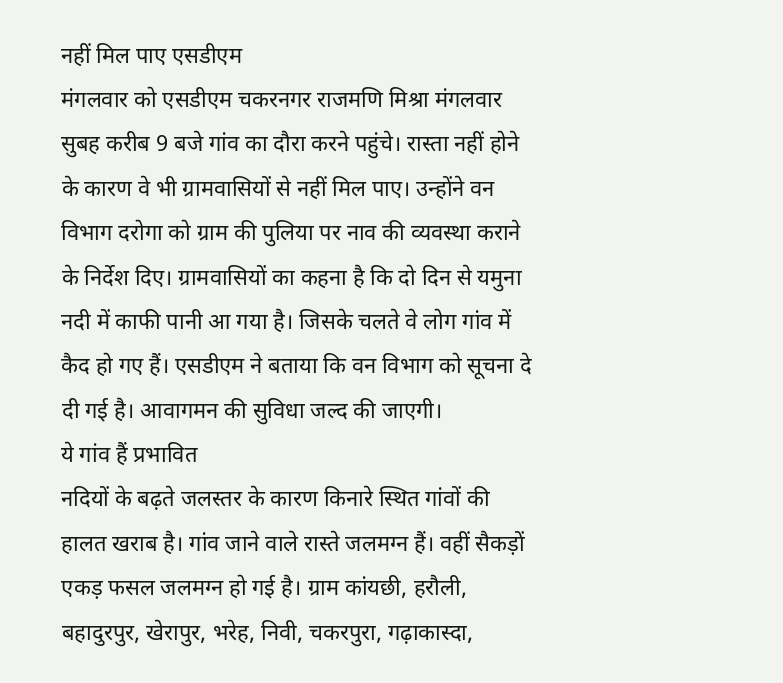नहीं मिल पाए एसडीएम
मंगलवार को एसडीएम चकरनगर राजमणि मिश्रा मंगलवार सुबह करीब 9 बजे गांव का दौरा करने पहुंचे। रास्ता नहीं होने के कारण वे भी ग्रामवासियों से नहीं मिल पाए। उन्होंने वन विभाग दरोगा को ग्राम की पुलिया पर नाव की व्यवस्था कराने के निर्देश दिए। ग्रामवासियों का कहना है कि दो दिन से यमुना नदी में काफी पानी आ गया है। जिसके चलते वे लोग गांव में कैद हो गए हैं। एसडीएम ने बताया कि वन विभाग को सूचना दे दी गई है। आवागमन की सुविधा जल्द की जाएगी।
ये गांव हैं प्रभावित
नदियों के बढ़ते जलस्तर के कारण किनारे स्थित गांवों की हालत खराब है। गांव जाने वाले रास्ते जलमग्न हैं। वहीं सैकड़ों एकड़ फसल जलमग्न हो गई है। ग्राम कांयछी, हरौली, बहादुरपुर, खेरापुर, भरेह, निवी, चकरपुरा, गढ़ाकास्दा,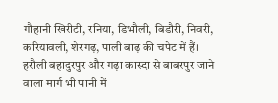गौहानी खिरीटी, रनिया, डिभौली, बिडौरी, निवरी, करियावली, शेरगढ़, पाली बाढ़ की चपेट में हैं। हरौली बहादुरपुर और गढ़ा कास्दा से बाबरपुर जाने वाला मार्ग भी पानी में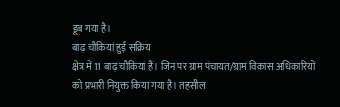डूब गया है।
बाढ़ चौकियां हुईं सक्रिय
क्षेत्र में 11 बाढ़ चौकियां हैं। जिन पर ग्राम पंचायत/ग्राम विकास अधिकारियों को प्रभारी नियुक्त किया गया है। तहसील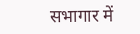सभागार में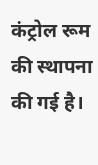कंट्रोल रूम की स्थापना की गई है।